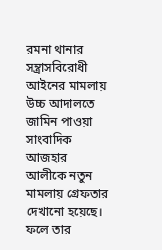রমনা থানার সন্ত্রাসবিরোধী আইনের মামলায় উচ্চ আদালতে জামিন পাওয়া সাংবাদিক আজহার আলীকে নতুন মামলায় গ্রেফতার দেখানো হয়েছে। ফলে তার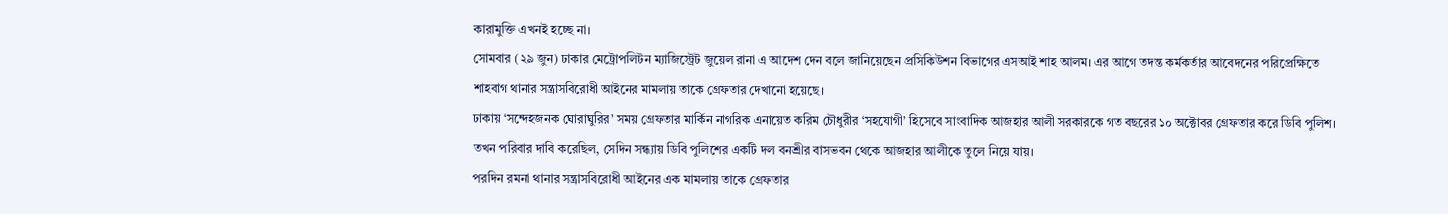কারামুক্তি এখনই হচ্ছে না।
সোমবার (২৯ জুন) ঢাকার মেট্রোপলিটন ম্যাজিস্ট্রেট জুয়েল রানা এ আদেশ দেন বলে জানিয়েছেন প্রসিকিউশন বিভাগের এসআই শাহ আলম। এর আগে তদন্ত কর্মকর্তার আবেদনের পরিপ্রেক্ষিতে শাহবাগ থানার সন্ত্রাসবিরোধী আইনের মামলায় তাকে গ্রেফতার দেখানো হয়েছে।
ঢাকায় ‘সন্দেহজনক ঘোরাঘুরির’ সময় গ্রেফতার মার্কিন নাগরিক এনায়েত করিম চৌধুরীর ‘সহযোগী’ হিসেবে সাংবাদিক আজহার আলী সরকারকে গত বছরের ১০ অক্টোবর গ্রেফতার করে ডিবি পুলিশ। তখন পরিবার দাবি করেছিল, সেদিন সন্ধ্যায় ডিবি পুলিশের একটি দল বনশ্রীর বাসভবন থেকে আজহার আলীকে তুলে নিয়ে যায়।
পরদিন রমনা থানার সন্ত্রাসবিরোধী আইনের এক মামলায় তাকে গ্রেফতার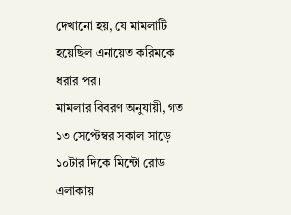দেখানো হয়, যে মামলাটি হয়েছিল এনায়েত করিমকে ধরার পর।
মামলার বিবরণ অনুযায়ী, গত ১৩ সেপ্টেম্বর সকাল সাড়ে ১০টার দিকে মিন্টো রোড এলাকায়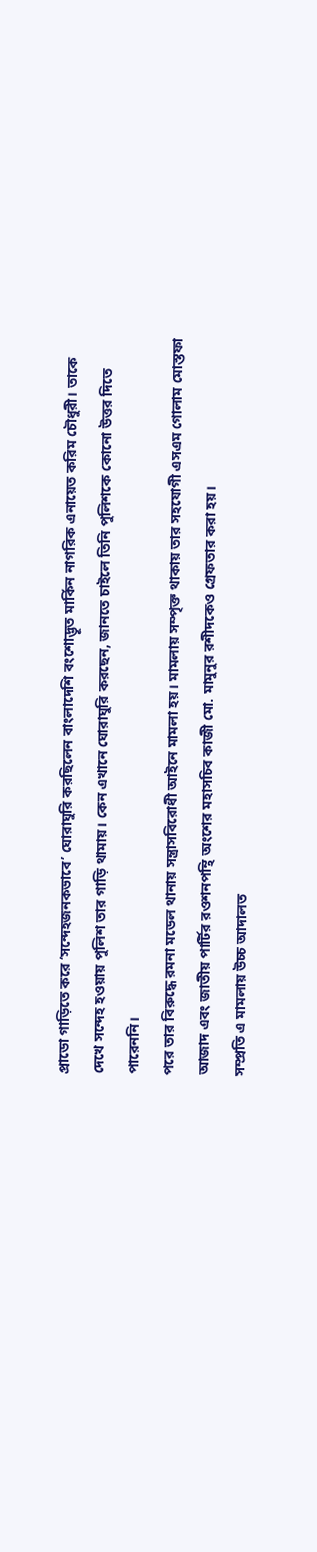প্রাডো গাড়িতে করে ‘সন্দেহজনকভাবে’ ঘোরাঘুরি করছিলেন বাংলাদেশি বংশোদ্ভূত মার্কিন নাগরিক এনায়েত করিম চৌধুরী। তাকে দেখে সন্দেহ হওয়ায় পুলিশ তার গাড়ি থামায়। কেন এখানে ঘোরাঘুরি করছেন, জানতে চাইলে তিনি পুলিশকে কোনো উত্তর দিতে পারেননি।
পরে তার বিরুদ্ধে রমনা মডেল থানায় সন্ত্রাসবিরোধী আইনে মামলা হয়। মামলায় সম্পৃক্ত থাকায় তার সহযোগী এসএম গোলাম মোস্তফা আজাদ এবং জাতীয় পার্টির রওশনপন্থি অংশের মহাসচিব কাজী মো. মামুনুর রশীদকেও গ্রেফতার করা হয়।
সম্প্রতি এ মামলায় উচ্চ আদালত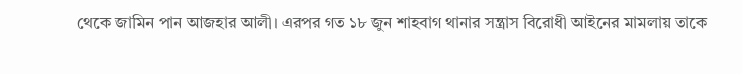থেকে জামিন পান আজহার আলী। এরপর গত ১৮ জুন শাহবাগ থানার সন্ত্রাস বিরোধী আইনের মামলায় তাকে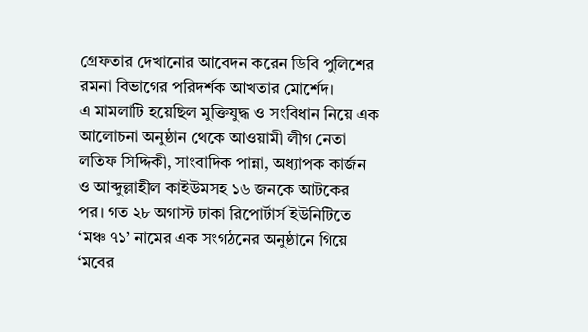গ্রেফতার দেখানোর আবেদন করেন ডিবি পুলিশের রমনা বিভাগের পরিদর্শক আখতার মোর্শেদ।
এ মামলাটি হয়েছিল মুক্তিযুদ্ধ ও সংবিধান নিয়ে এক আলোচনা অনুষ্ঠান থেকে আওয়ামী লীগ নেতা লতিফ সিদ্দিকী, সাংবাদিক পান্না, অধ্যাপক কার্জন ও আব্দুল্লাহীল কাইউমসহ ১৬ জনকে আটকের পর। গত ২৮ অগাস্ট ঢাকা রিপোর্টার্স ইউনিটিতে ‘মঞ্চ ৭১’ নামের এক সংগঠনের অনুষ্ঠানে গিয়ে ‘মবের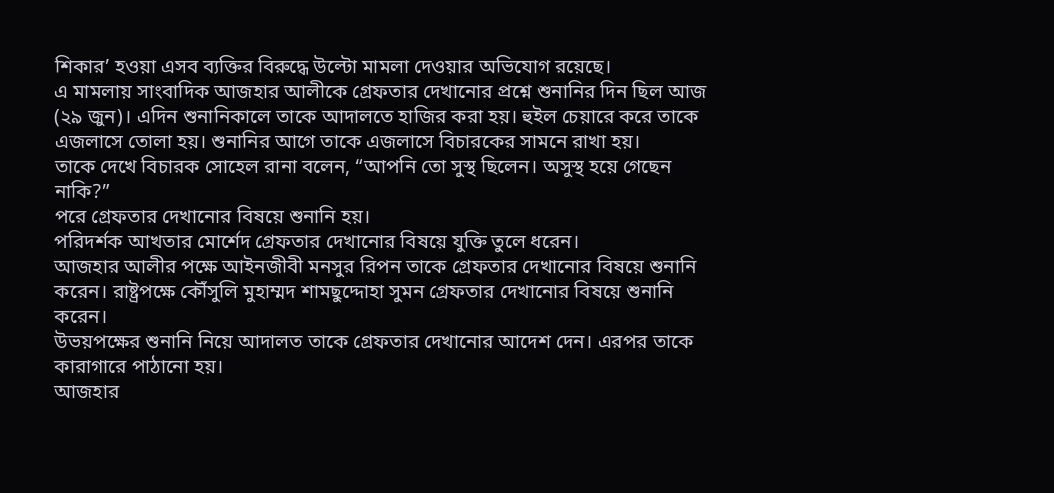শিকার’ হওয়া এসব ব্যক্তির বিরুদ্ধে উল্টো মামলা দেওয়ার অভিযোগ রয়েছে।
এ মামলায় সাংবাদিক আজহার আলীকে গ্রেফতার দেখানোর প্রশ্নে শুনানির দিন ছিল আজ (২৯ জুন)। এদিন শুনানিকালে তাকে আদালতে হাজির করা হয়। হুইল চেয়ারে করে তাকে এজলাসে তোলা হয়। শুনানির আগে তাকে এজলাসে বিচারকের সামনে রাখা হয়।
তাকে দেখে বিচারক সোহেল রানা বলেন, “আপনি তো সুস্থ ছিলেন। অসুস্থ হয়ে গেছেন নাকি?”
পরে গ্রেফতার দেখানোর বিষয়ে শুনানি হয়।
পরিদর্শক আখতার মোর্শেদ গ্রেফতার দেখানোর বিষয়ে যুক্তি তুলে ধরেন।
আজহার আলীর পক্ষে আইনজীবী মনসুর রিপন তাকে গ্রেফতার দেখানোর বিষয়ে শুনানি করেন। রাষ্ট্রপক্ষে কৌঁসুলি মুহাম্মদ শামছুদ্দোহা সুমন গ্রেফতার দেখানোর বিষয়ে শুনানি করেন।
উভয়পক্ষের শুনানি নিয়ে আদালত তাকে গ্রেফতার দেখানোর আদেশ দেন। এরপর তাকে কারাগারে পাঠানো হয়।
আজহার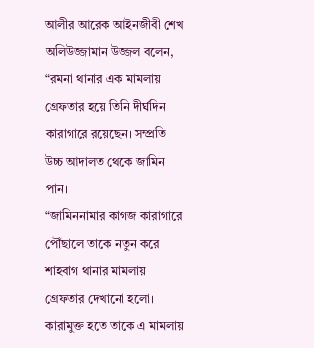আলীর আরেক আইনজীবী শেখ অলিউজ্জামান উজ্জল বলেন, “রমনা থানার এক মামলায় গ্রেফতার হয়ে তিনি দীর্ঘদিন কারাগারে রয়েছেন। সম্প্রতি উচ্চ আদালত থেকে জামিন পান।
“জামিননামার কাগজ কারাগারে পৌঁছালে তাকে নতুন করে শাহবাগ থানার মামলায় গ্রেফতার দেখানো হলো। কারামুক্ত হতে তাকে এ মামলায়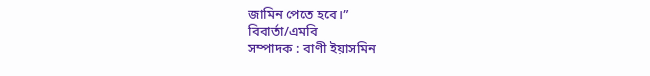জামিন পেতে হবে।”
বিবার্তা/এমবি
সম্পাদক : বাণী ইয়াসমিন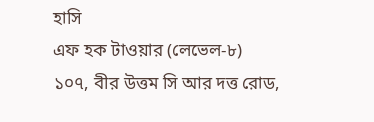হাসি
এফ হক টাওয়ার (লেভেল-৮)
১০৭, বীর উত্তম সি আর দত্ত রোড,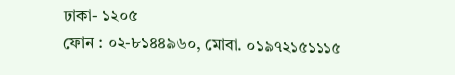ঢাকা- ১২০৫
ফোন : ০২-৮১৪৪৯৬০, মোবা. ০১৯৭২১৫১১১৫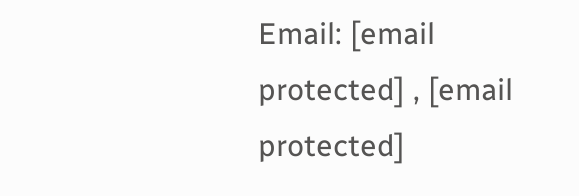Email: [email protected] , [email protected]